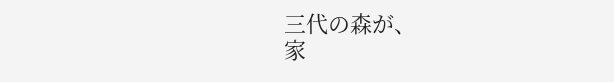三代の森が、
家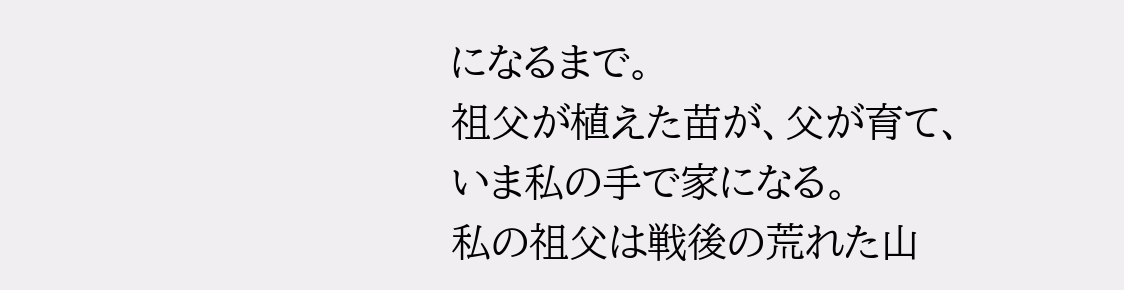になるまで。
祖父が植えた苗が、父が育て、
いま私の手で家になる。
私の祖父は戦後の荒れた山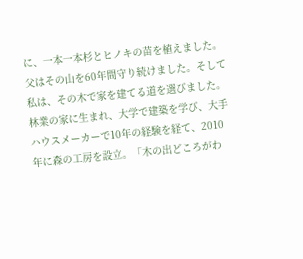に、一本一本杉とヒノキの苗を植えました。父はその山を60年間守り続けました。そして私は、その木で家を建てる道を選びました。
林業の家に生まれ、大学で建築を学び、大手ハウスメーカーで10年の経験を経て、2010年に森の工房を設立。「木の出どころがわ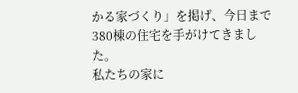かる家づくり」を掲げ、今日まで380棟の住宅を手がけてきました。
私たちの家に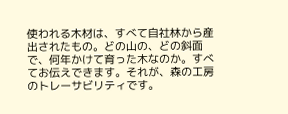使われる木材は、すべて自社林から産出されたもの。どの山の、どの斜面で、何年かけて育った木なのか。すべてお伝えできます。それが、森の工房のトレーサビリティです。